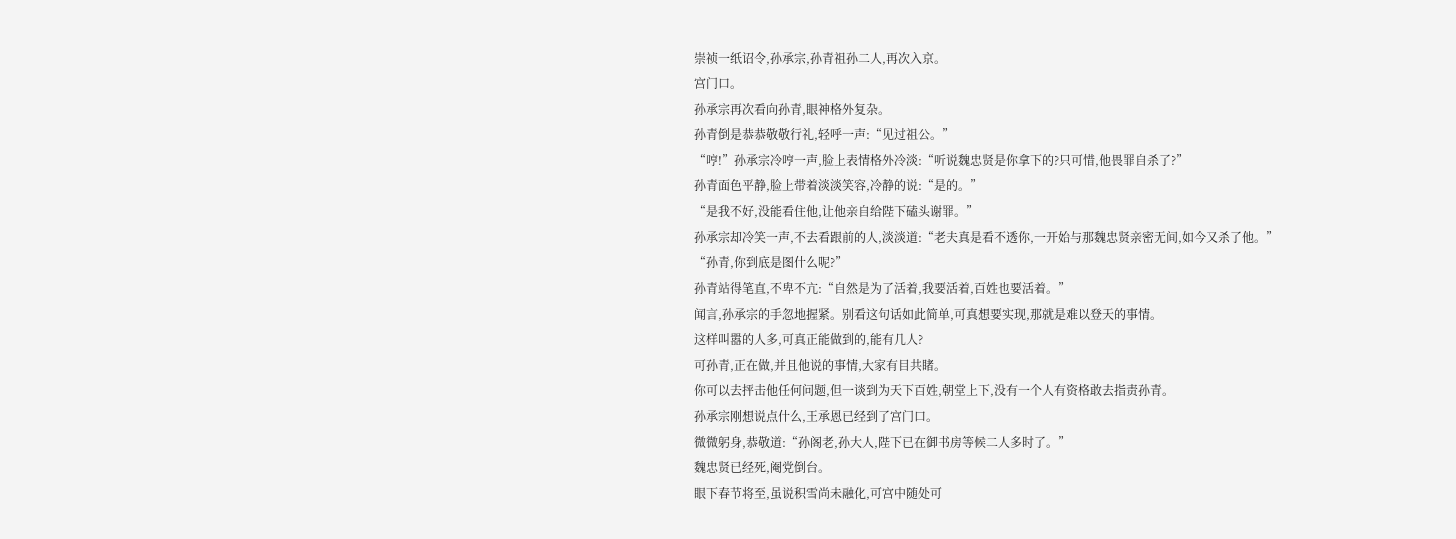崇祯一纸诏令,孙承宗,孙青祖孙二人,再次入京。
宫门口。
孙承宗再次看向孙青,眼神格外复杂。
孙青倒是恭恭敬敬行礼,轻呼一声:“见过祖公。”
“哼!”孙承宗冷哼一声,脸上表情格外冷淡:“听说魏忠贤是你拿下的?只可惜,他畏罪自杀了?”
孙青面色平静,脸上带着淡淡笑容,冷静的说:“是的。”
“是我不好,没能看住他,让他亲自给陛下磕头谢罪。”
孙承宗却冷笑一声,不去看跟前的人,淡淡道:“老夫真是看不透你,一开始与那魏忠贤亲密无间,如今又杀了他。”
“孙青,你到底是图什么呢?”
孙青站得笔直,不卑不亢:“自然是为了活着,我要活着,百姓也要活着。”
闻言,孙承宗的手忽地握紧。别看这句话如此简单,可真想要实现,那就是难以登天的事情。
这样叫嚣的人多,可真正能做到的,能有几人?
可孙青,正在做,并且他说的事情,大家有目共睹。
你可以去抨击他任何问题,但一谈到为天下百姓,朝堂上下,没有一个人有资格敢去指责孙青。
孙承宗刚想说点什么,王承恩已经到了宫门口。
微微躬身,恭敬道:“孙阁老,孙大人,陛下已在御书房等候二人多时了。”
魏忠贤已经死,阉党倒台。
眼下春节将至,虽说积雪尚未融化,可宫中随处可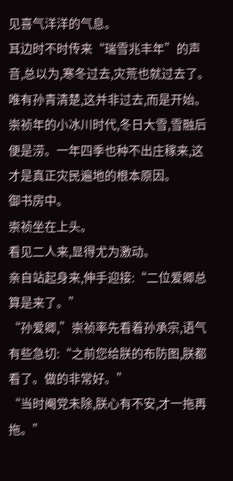见喜气洋洋的气息。
耳边时不时传来“瑞雪兆丰年”的声音,总以为,寒冬过去,灾荒也就过去了。
唯有孙青清楚,这并非过去,而是开始。
崇祯年的小冰川时代,冬日大雪,雪融后便是涝。一年四季也种不出庄稼来,这才是真正灾民遍地的根本原因。
御书房中。
崇祯坐在上头。
看见二人来,显得尤为激动。
亲自站起身来,伸手迎接:“二位爱卿总算是来了。”
“孙爱卿,”崇祯率先看着孙承宗,语气有些急切:“之前您给朕的布防图,朕都看了。做的非常好。”
“当时阉党未除,朕心有不安,才一拖再拖。”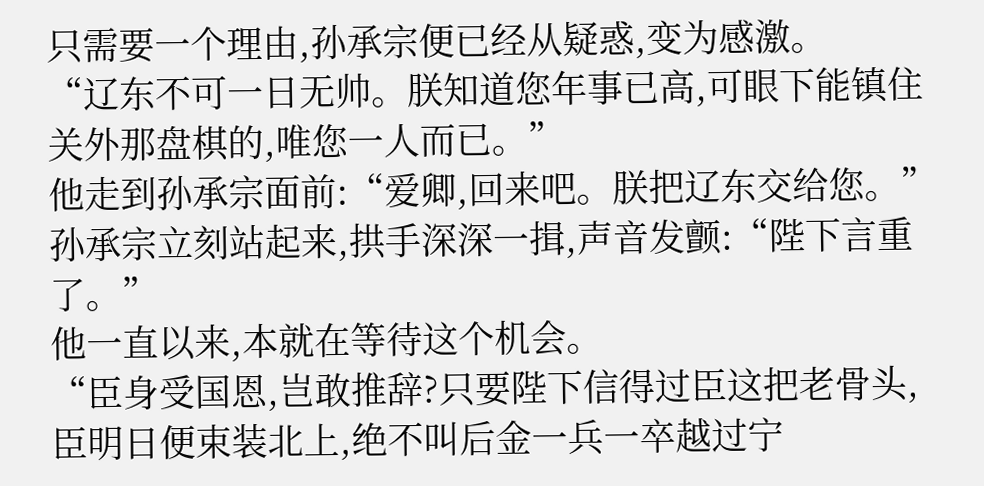只需要一个理由,孙承宗便已经从疑惑,变为感激。
“辽东不可一日无帅。朕知道您年事已高,可眼下能镇住关外那盘棋的,唯您一人而已。”
他走到孙承宗面前:“爱卿,回来吧。朕把辽东交给您。”
孙承宗立刻站起来,拱手深深一揖,声音发颤:“陛下言重了。”
他一直以来,本就在等待这个机会。
“臣身受国恩,岂敢推辞?只要陛下信得过臣这把老骨头,臣明日便束装北上,绝不叫后金一兵一卒越过宁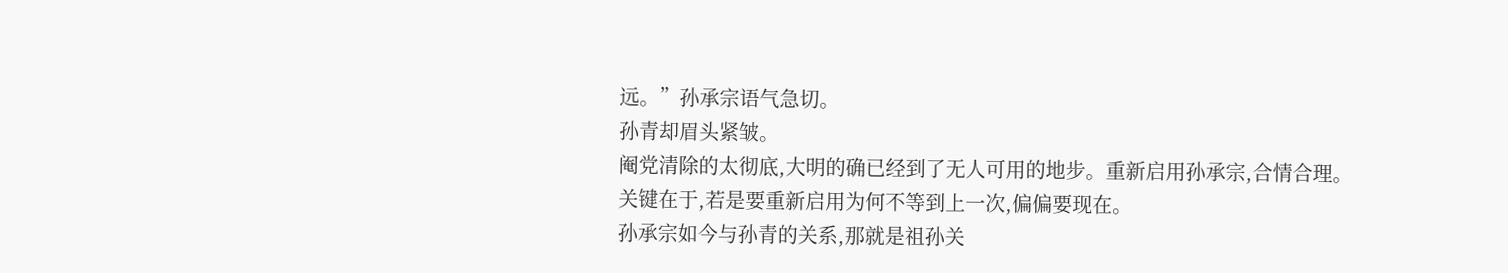远。”孙承宗语气急切。
孙青却眉头紧皱。
阉党清除的太彻底,大明的确已经到了无人可用的地步。重新启用孙承宗,合情合理。
关键在于,若是要重新启用为何不等到上一次,偏偏要现在。
孙承宗如今与孙青的关系,那就是祖孙关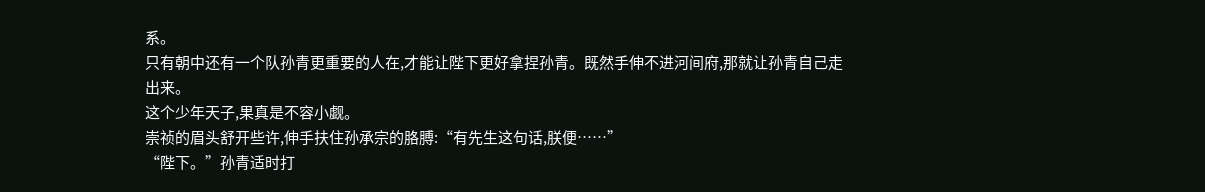系。
只有朝中还有一个队孙青更重要的人在,才能让陛下更好拿捏孙青。既然手伸不进河间府,那就让孙青自己走出来。
这个少年天子,果真是不容小觑。
崇祯的眉头舒开些许,伸手扶住孙承宗的胳膊:“有先生这句话,朕便……”
“陛下。”孙青适时打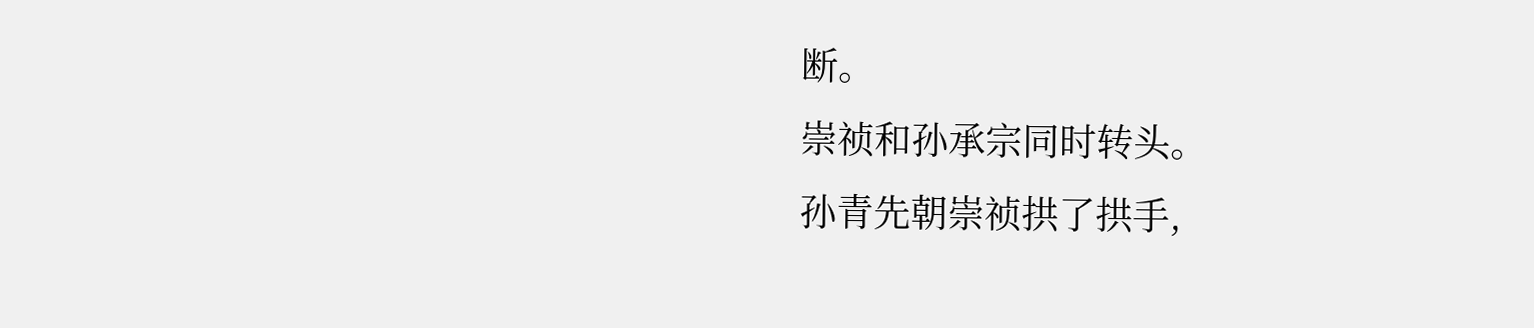断。
崇祯和孙承宗同时转头。
孙青先朝崇祯拱了拱手,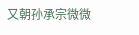又朝孙承宗微微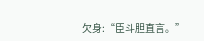欠身:“臣斗胆直言。”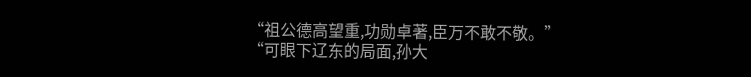“祖公德高望重,功勋卓著,臣万不敢不敬。”
“可眼下辽东的局面,孙大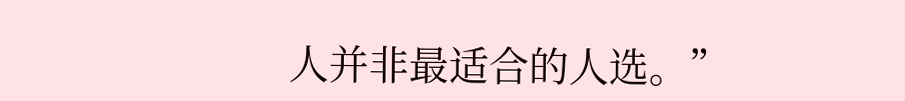人并非最适合的人选。”